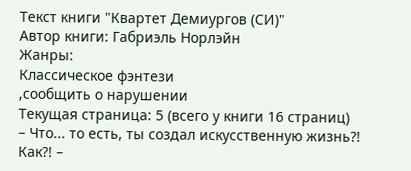Текст книги "Квартет Демиургов (СИ)"
Автор книги: Габриэль Норлэйн
Жанры:
Классическое фэнтези
,сообщить о нарушении
Текущая страница: 5 (всего у книги 16 страниц)
– Что... то есть, ты создал искусственную жизнь?! Как?! –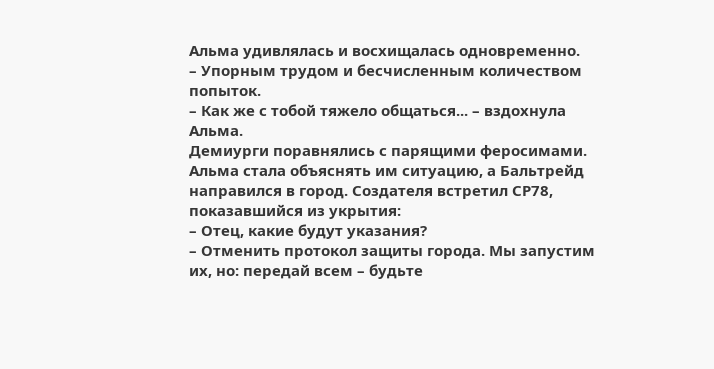Альма удивлялась и восхищалась одновременно.
– Упорным трудом и бесчисленным количеством попыток.
– Как же с тобой тяжело общаться... – вздохнула Альма.
Демиурги поравнялись с парящими феросимами. Альма стала объяснять им ситуацию, а Бальтрейд направился в город. Создателя встретил СР78, показавшийся из укрытия:
– Отец, какие будут указания?
– Отменить протокол защиты города. Мы запустим их, но: передай всем – будьте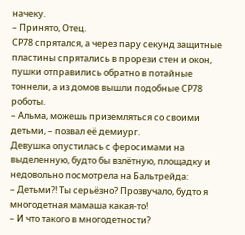начеку.
– Принято, Отец.
СР78 спрятался, а через пару секунд защитные пластины спрятались в прорези стен и окон, пушки отправились обратно в потайные тоннели, а из домов вышли подобные СР78 роботы.
– Альма, можешь приземляться со своими детьми, – позвал её демиург.
Девушка опустилась с феросимами на выделенную, будто бы взлётную, площадку и недовольно посмотрела на Бальтрейда:
– Детьми?! Ты серьёзно? Прозвучало, будто я многодетная мамаша какая-то!
– И что такого в многодетности?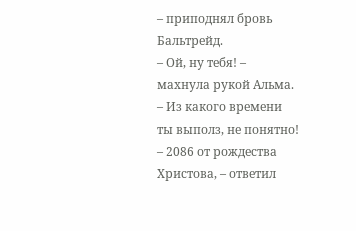– приподнял бровь Бальтрейд.
– Ой, ну тебя! – махнула рукой Альма. – Из какого времени ты выполз, не понятно!
– 2086 от рождества Христова, – ответил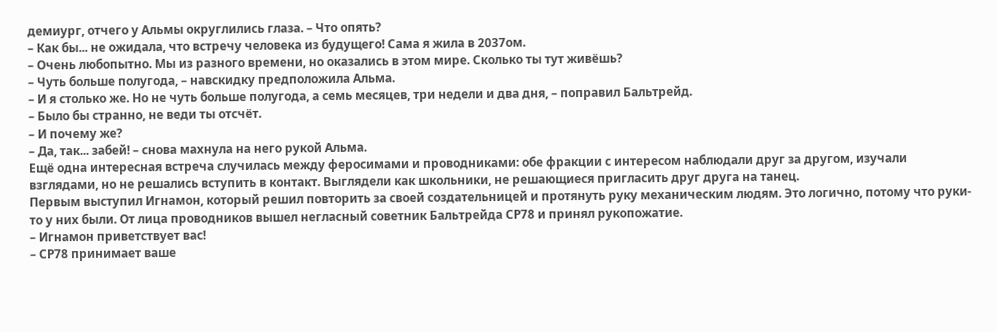демиург, отчего у Альмы округлились глаза. – Что опять?
– Как бы... не ожидала, что встречу человека из будущего! Сама я жила в 2037ом.
– Очень любопытно. Мы из разного времени, но оказались в этом мире. Сколько ты тут живёшь?
– Чуть больше полугода, – навскидку предположила Альма.
– И я столько же. Но не чуть больше полугода, а семь месяцев, три недели и два дня, – поправил Бальтрейд.
– Было бы странно, не веди ты отсчёт.
– И почему же?
– Да, так... забей! – снова махнула на него рукой Альма.
Ещё одна интересная встреча случилась между феросимами и проводниками: обе фракции с интересом наблюдали друг за другом, изучали взглядами, но не решались вступить в контакт. Выглядели как школьники, не решающиеся пригласить друг друга на танец.
Первым выступил Игнамон, который решил повторить за своей создательницей и протянуть руку механическим людям. Это логично, потому что руки-то у них были. От лица проводников вышел негласный советник Бальтрейда СР78 и принял рукопожатие.
– Игнамон приветствует вас!
– СР78 принимает ваше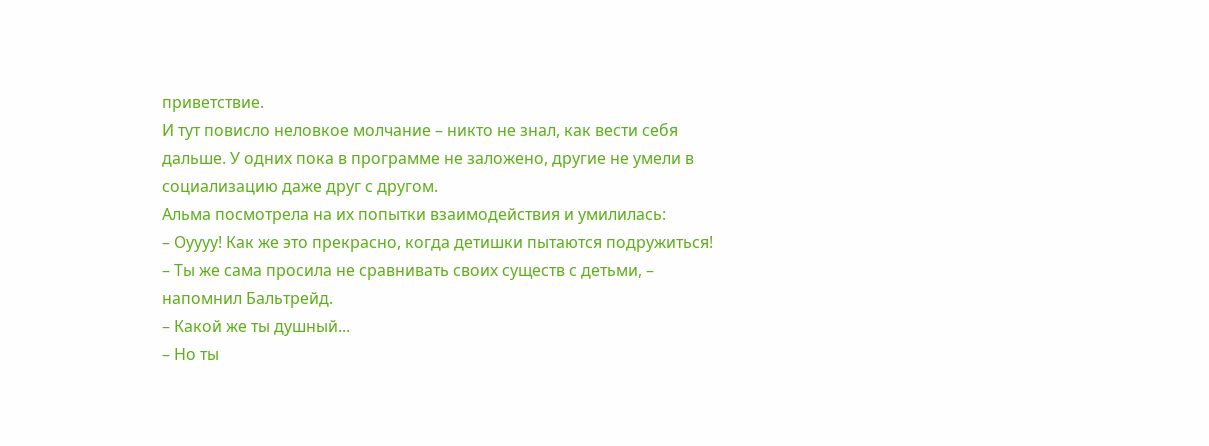приветствие.
И тут повисло неловкое молчание – никто не знал, как вести себя дальше. У одних пока в программе не заложено, другие не умели в социализацию даже друг с другом.
Альма посмотрела на их попытки взаимодействия и умилилась:
– Оуууу! Как же это прекрасно, когда детишки пытаются подружиться!
– Ты же сама просила не сравнивать своих существ с детьми, – напомнил Бальтрейд.
– Какой же ты душный...
– Но ты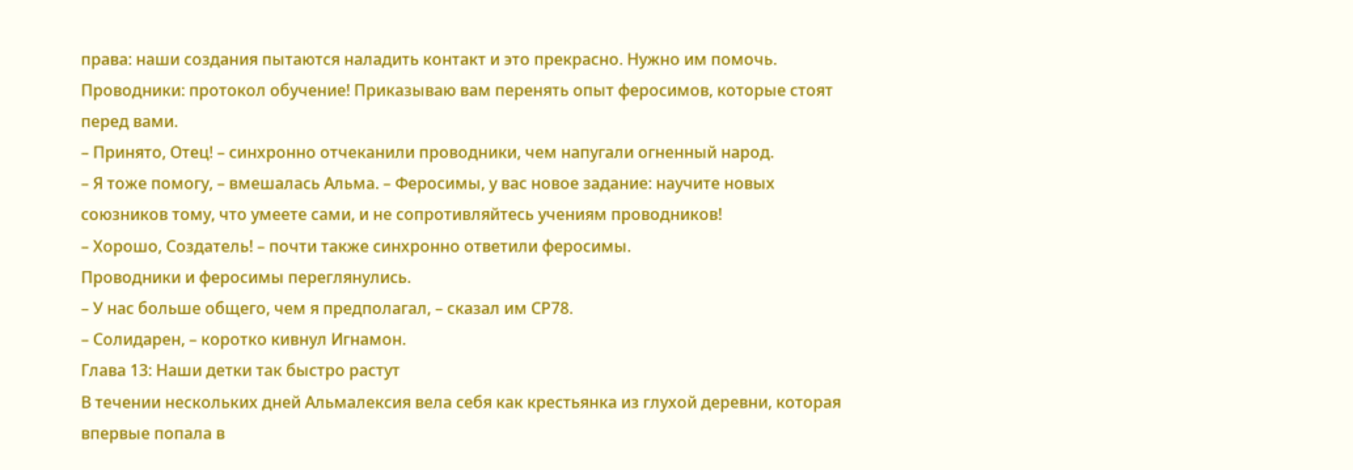права: наши создания пытаются наладить контакт и это прекрасно. Нужно им помочь. Проводники: протокол обучение! Приказываю вам перенять опыт феросимов, которые стоят перед вами.
– Принято, Отец! – синхронно отчеканили проводники, чем напугали огненный народ.
– Я тоже помогу, – вмешалась Альма. – Феросимы, у вас новое задание: научите новых союзников тому, что умеете сами, и не сопротивляйтесь учениям проводников!
– Хорошо, Создатель! – почти также синхронно ответили феросимы.
Проводники и феросимы переглянулись.
– У нас больше общего, чем я предполагал, – сказал им СР78.
– Солидарен, – коротко кивнул Игнамон.
Глава 13: Наши детки так быстро растут
В течении нескольких дней Альмалексия вела себя как крестьянка из глухой деревни, которая впервые попала в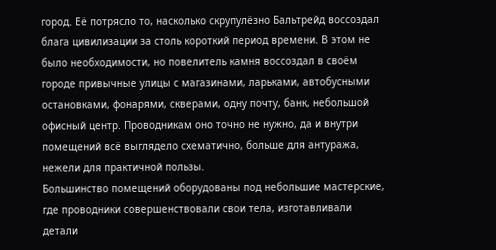город. Её потрясло то, насколько скрупулёзно Бальтрейд воссоздал блага цивилизации за столь короткий период времени. В этом не было необходимости, но повелитель камня воссоздал в своём городе привычные улицы с магазинами, ларьками, автобусными остановками, фонарями, скверами, одну почту, банк, небольшой офисный центр. Проводникам оно точно не нужно, да и внутри помещений всё выглядело схематично, больше для антуража, нежели для практичной пользы.
Большинство помещений оборудованы под небольшие мастерские, где проводники совершенствовали свои тела, изготавливали детали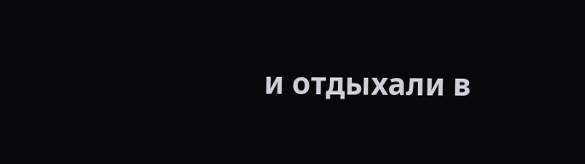и отдыхали в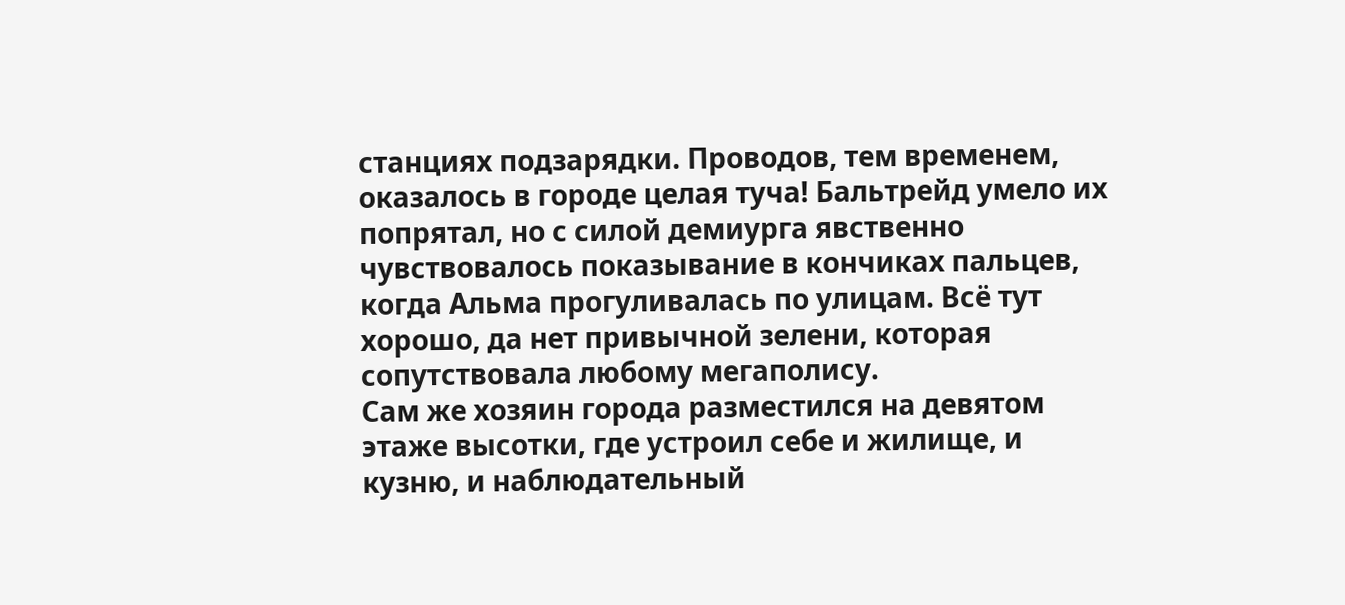станциях подзарядки. Проводов, тем временем, оказалось в городе целая туча! Бальтрейд умело их попрятал, но с силой демиурга явственно чувствовалось показывание в кончиках пальцев, когда Альма прогуливалась по улицам. Всё тут хорошо, да нет привычной зелени, которая сопутствовала любому мегаполису.
Сам же хозяин города разместился на девятом этаже высотки, где устроил себе и жилище, и кузню, и наблюдательный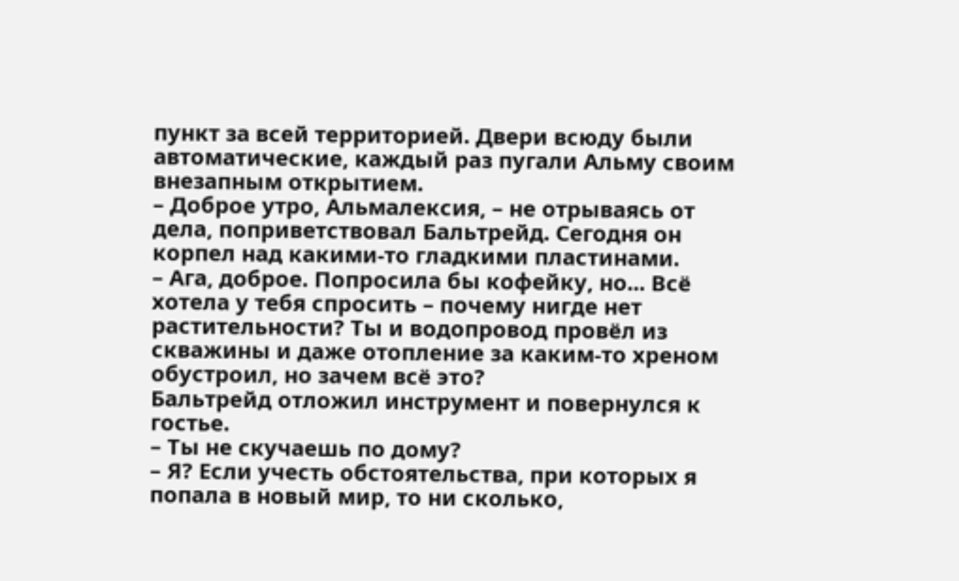пункт за всей территорией. Двери всюду были автоматические, каждый раз пугали Альму своим внезапным открытием.
– Доброе утро, Альмалексия, – не отрываясь от дела, поприветствовал Бальтрейд. Сегодня он корпел над какими-то гладкими пластинами.
– Ага, доброе. Попросила бы кофейку, но... Всё хотела у тебя спросить – почему нигде нет растительности? Ты и водопровод провёл из скважины и даже отопление за каким-то хреном обустроил, но зачем всё это?
Бальтрейд отложил инструмент и повернулся к гостье.
– Ты не скучаешь по дому?
– Я? Если учесть обстоятельства, при которых я попала в новый мир, то ни сколько,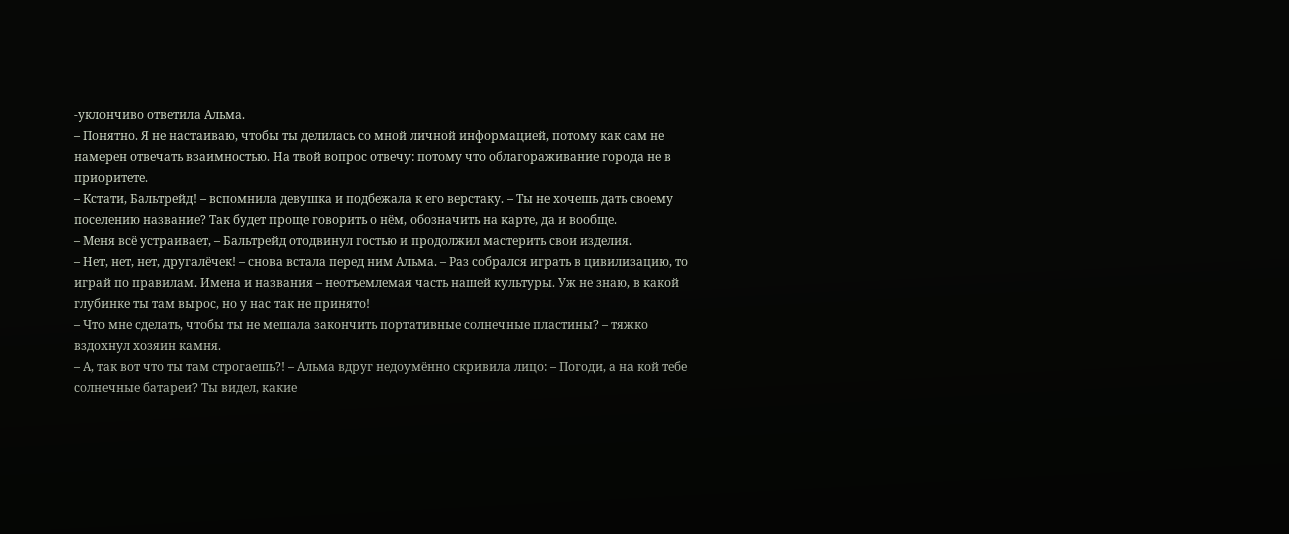-уклончиво ответила Альма.
– Понятно. Я не настаиваю, чтобы ты делилась со мной личной информацией, потому как сам не намерен отвечать взаимностью. На твой вопрос отвечу: потому что облагораживание города не в приоритете.
– Кстати, Бальтрейд! – вспомнила девушка и подбежала к его верстаку. – Ты не хочешь дать своему поселению название? Так будет проще говорить о нём, обозначить на карте, да и вообще.
– Меня всё устраивает, – Бальтрейд отодвинул гостью и продолжил мастерить свои изделия.
– Нет, нет, нет, другалёчек! – снова встала перед ним Альма. – Раз собрался играть в цивилизацию, то играй по правилам. Имена и названия – неотъемлемая часть нашей культуры. Уж не знаю, в какой глубинке ты там вырос, но у нас так не принято!
– Что мне сделать, чтобы ты не мешала закончить портативные солнечные пластины? – тяжко вздохнул хозяин камня.
– А, так вот что ты там строгаешь?! – Альма вдруг недоумённо скривила лицо: – Погоди, а на кой тебе солнечные батареи? Ты видел, какие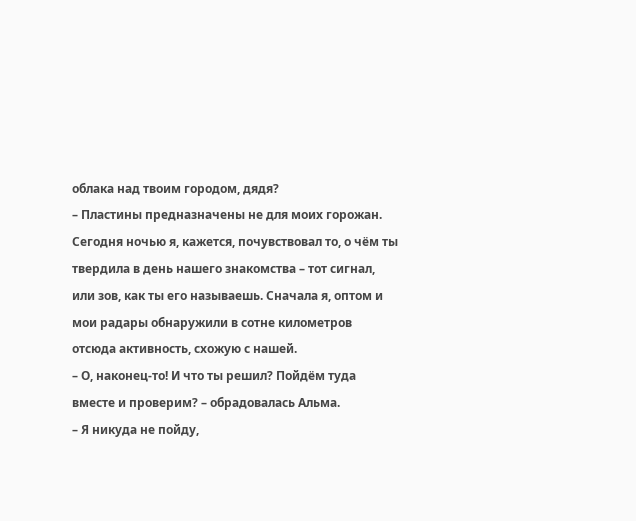облака над твоим городом, дядя?
– Пластины предназначены не для моих горожан. Сегодня ночью я, кажется, почувствовал то, о чём ты твердила в день нашего знакомства – тот сигнал, или зов, как ты его называешь. Сначала я, оптом и мои радары обнаружили в сотне километров отсюда активность, схожую с нашей.
– О, наконец-то! И что ты решил? Пойдём туда вместе и проверим? – обрадовалась Альма.
– Я никуда не пойду,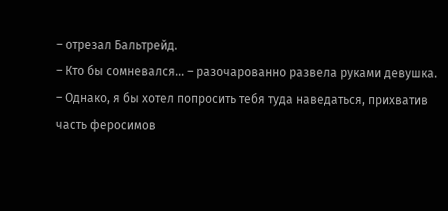– отрезал Бальтрейд.
– Кто бы сомневался... – разочарованно развела руками девушка.
– Однако, я бы хотел попросить тебя туда наведаться, прихватив часть феросимов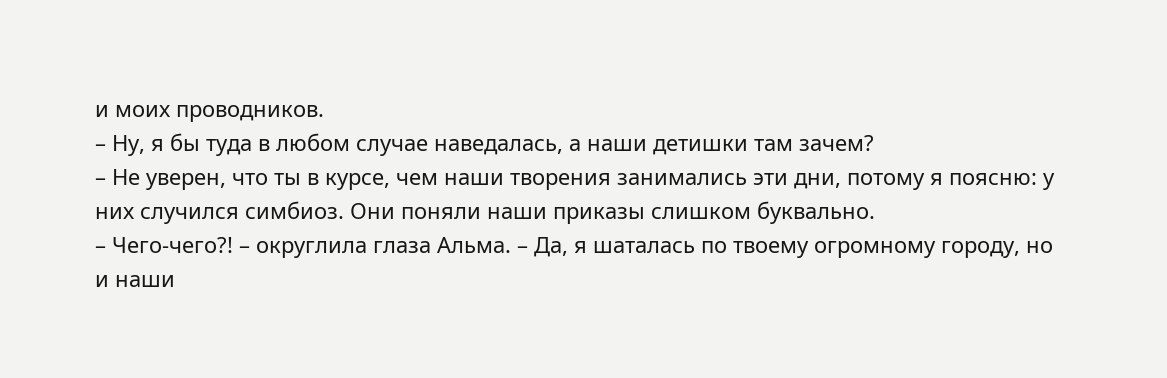и моих проводников.
– Ну, я бы туда в любом случае наведалась, а наши детишки там зачем?
– Не уверен, что ты в курсе, чем наши творения занимались эти дни, потому я поясню: у них случился симбиоз. Они поняли наши приказы слишком буквально.
– Чего-чего?! – округлила глаза Альма. – Да, я шаталась по твоему огромному городу, но и наши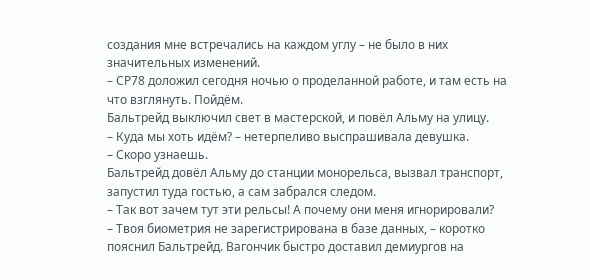создания мне встречались на каждом углу – не было в них значительных изменений.
– СР78 доложил сегодня ночью о проделанной работе, и там есть на что взглянуть. Пойдём.
Бальтрейд выключил свет в мастерской, и повёл Альму на улицу.
– Куда мы хоть идём? – нетерпеливо выспрашивала девушка.
– Скоро узнаешь.
Бальтрейд довёл Альму до станции монорельса, вызвал транспорт, запустил туда гостью, а сам забрался следом.
– Так вот зачем тут эти рельсы! А почему они меня игнорировали?
– Твоя биометрия не зарегистрирована в базе данных, – коротко пояснил Бальтрейд. Вагончик быстро доставил демиургов на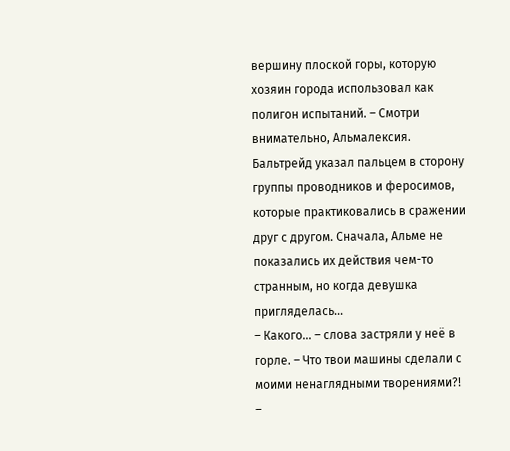вершину плоской горы, которую хозяин города использовал как полигон испытаний. – Смотри внимательно, Альмалексия.
Бальтрейд указал пальцем в сторону группы проводников и феросимов, которые практиковались в сражении друг с другом. Сначала, Альме не показались их действия чем-то странным, но когда девушка пригляделась...
– Какого... – слова застряли у неё в горле. – Что твои машины сделали с моими ненаглядными творениями?!
–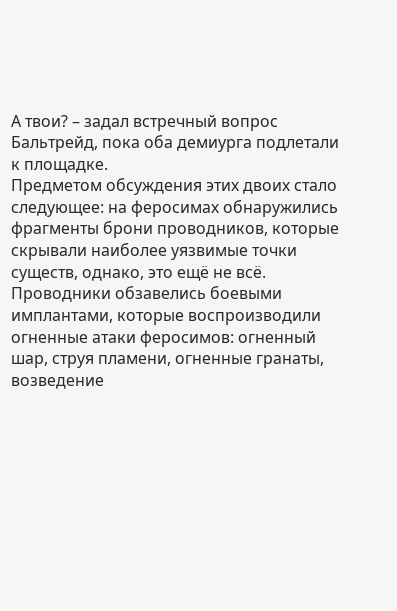А твои? – задал встречный вопрос Бальтрейд, пока оба демиурга подлетали к площадке.
Предметом обсуждения этих двоих стало следующее: на феросимах обнаружились фрагменты брони проводников, которые скрывали наиболее уязвимые точки существ, однако, это ещё не всё. Проводники обзавелись боевыми имплантами, которые воспроизводили огненные атаки феросимов: огненный шар, струя пламени, огненные гранаты, возведение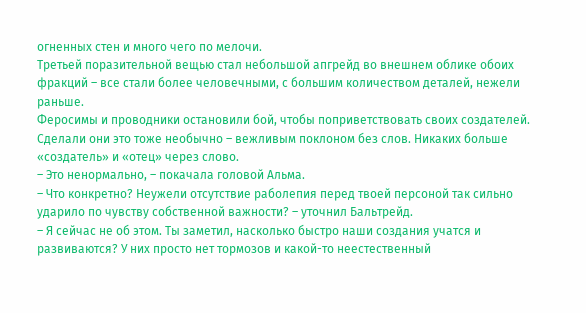огненных стен и много чего по мелочи.
Третьей поразительной вещью стал небольшой апгрейд во внешнем облике обоих фракций – все стали более человечными, с большим количеством деталей, нежели раньше.
Феросимы и проводники остановили бой, чтобы поприветствовать своих создателей. Сделали они это тоже необычно – вежливым поклоном без слов. Никаких больше «создатель» и «отец» через слово.
– Это ненормально, – покачала головой Альма.
– Что конкретно? Неужели отсутствие раболепия перед твоей персоной так сильно ударило по чувству собственной важности? – уточнил Бальтрейд.
– Я сейчас не об этом. Ты заметил, насколько быстро наши создания учатся и развиваются? У них просто нет тормозов и какой-то неестественный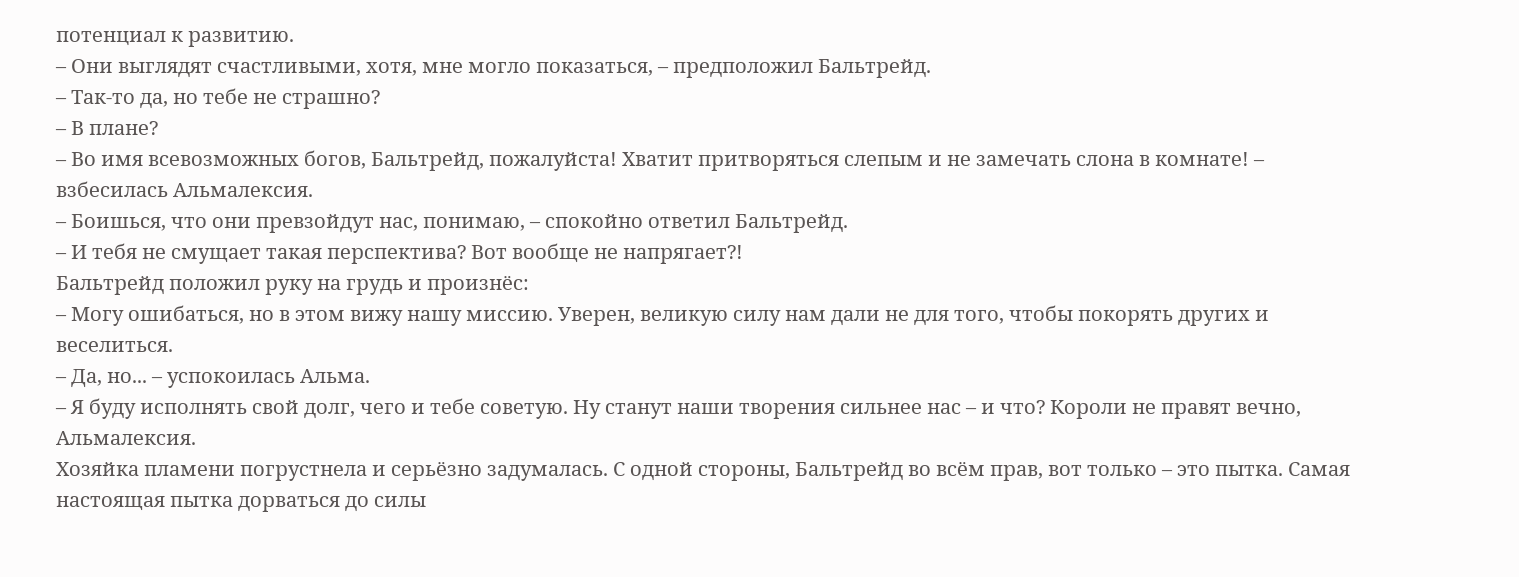потенциал к развитию.
– Они выглядят счастливыми, хотя, мне могло показаться, – предположил Бальтрейд.
– Так-то да, но тебе не страшно?
– В плане?
– Во имя всевозможных богов, Бальтрейд, пожалуйста! Хватит притворяться слепым и не замечать слона в комнате! – взбесилась Альмалексия.
– Боишься, что они превзойдут нас, понимаю, – спокойно ответил Бальтрейд.
– И тебя не смущает такая перспектива? Вот вообще не напрягает?!
Бальтрейд положил руку на грудь и произнёс:
– Могу ошибаться, но в этом вижу нашу миссию. Уверен, великую силу нам дали не для того, чтобы покорять других и веселиться.
– Да, но... – успокоилась Альма.
– Я буду исполнять свой долг, чего и тебе советую. Ну станут наши творения сильнее нас – и что? Короли не правят вечно, Альмалексия.
Хозяйка пламени погрустнела и серьёзно задумалась. С одной стороны, Бальтрейд во всём прав, вот только – это пытка. Самая настоящая пытка дорваться до силы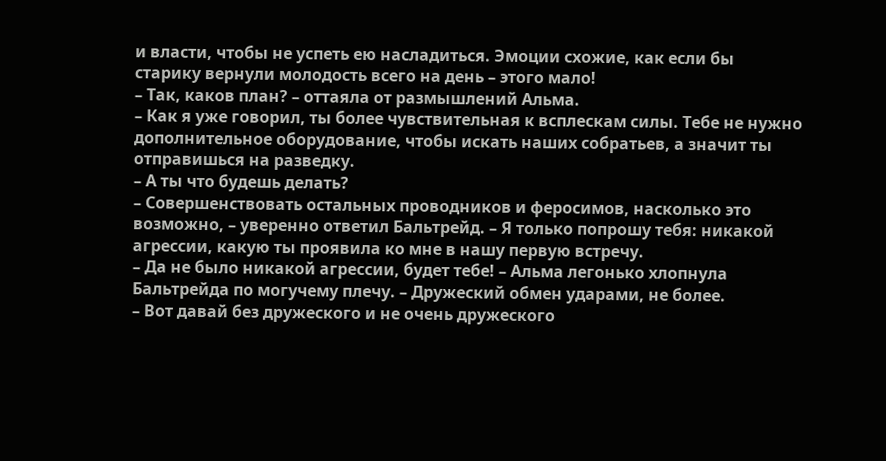и власти, чтобы не успеть ею насладиться. Эмоции схожие, как если бы старику вернули молодость всего на день – этого мало!
– Так, каков план? – оттаяла от размышлений Альма.
– Как я уже говорил, ты более чувствительная к всплескам силы. Тебе не нужно дополнительное оборудование, чтобы искать наших собратьев, а значит ты отправишься на разведку.
– А ты что будешь делать?
– Совершенствовать остальных проводников и феросимов, насколько это возможно, – уверенно ответил Бальтрейд. – Я только попрошу тебя: никакой агрессии, какую ты проявила ко мне в нашу первую встречу.
– Да не было никакой агрессии, будет тебе! – Альма легонько хлопнула Бальтрейда по могучему плечу. – Дружеский обмен ударами, не более.
– Вот давай без дружеского и не очень дружеского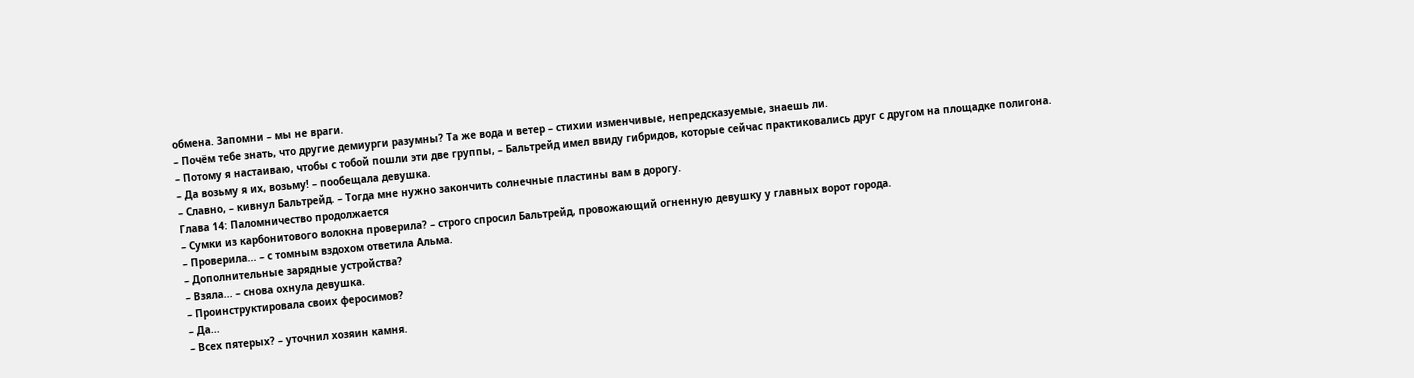обмена. Запомни – мы не враги.
– Почём тебе знать, что другие демиурги разумны? Та же вода и ветер – стихии изменчивые, непредсказуемые, знаешь ли.
– Потому я настаиваю, чтобы с тобой пошли эти две группы, – Бальтрейд имел ввиду гибридов, которые сейчас практиковались друг с другом на площадке полигона.
– Да возьму я их, возьму! – пообещала девушка.
– Славно, – кивнул Бальтрейд. – Тогда мне нужно закончить солнечные пластины вам в дорогу.
Глава 14: Паломничество продолжается
– Сумки из карбонитового волокна проверила? – строго спросил Бальтрейд, провожающий огненную девушку у главных ворот города.
– Проверила... – с томным вздохом ответила Альма.
– Дополнительные зарядные устройства?
– Взяла... – снова охнула девушка.
– Проинструктировала своих феросимов?
– Да...
– Всех пятерых? – уточнил хозяин камня.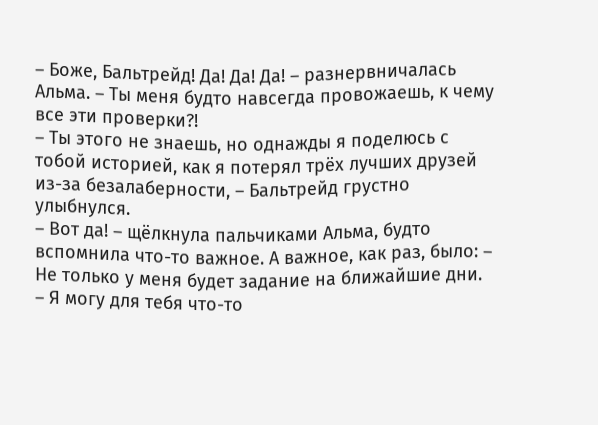– Боже, Бальтрейд! Да! Да! Да! – разнервничалась Альма. – Ты меня будто навсегда провожаешь, к чему все эти проверки?!
– Ты этого не знаешь, но однажды я поделюсь с тобой историей, как я потерял трёх лучших друзей из-за безалаберности, – Бальтрейд грустно улыбнулся.
– Вот да! – щёлкнула пальчиками Альма, будто вспомнила что-то важное. А важное, как раз, было: – Не только у меня будет задание на ближайшие дни.
– Я могу для тебя что-то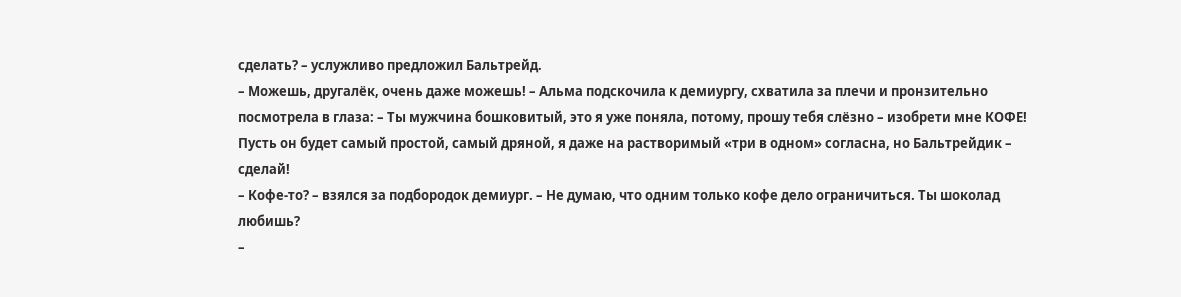сделать? – услужливо предложил Бальтрейд.
– Можешь, другалёк, очень даже можешь! – Альма подскочила к демиургу, схватила за плечи и пронзительно посмотрела в глаза: – Ты мужчина бошковитый, это я уже поняла, потому, прошу тебя слёзно – изобрети мне КОФЕ! Пусть он будет самый простой, самый дряной, я даже на растворимый «три в одном» согласна, но Бальтрейдик – сделай!
– Кофе-то? – взялся за подбородок демиург. – Не думаю, что одним только кофе дело ограничиться. Ты шоколад любишь?
–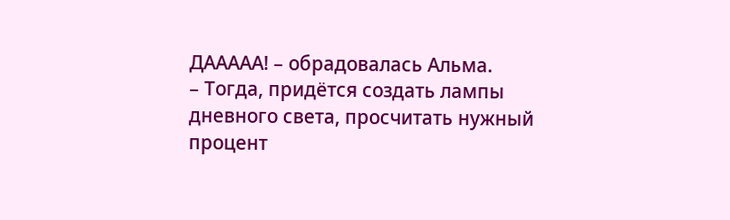ДААААА! – обрадовалась Альма.
– Тогда, придётся создать лампы дневного света, просчитать нужный процент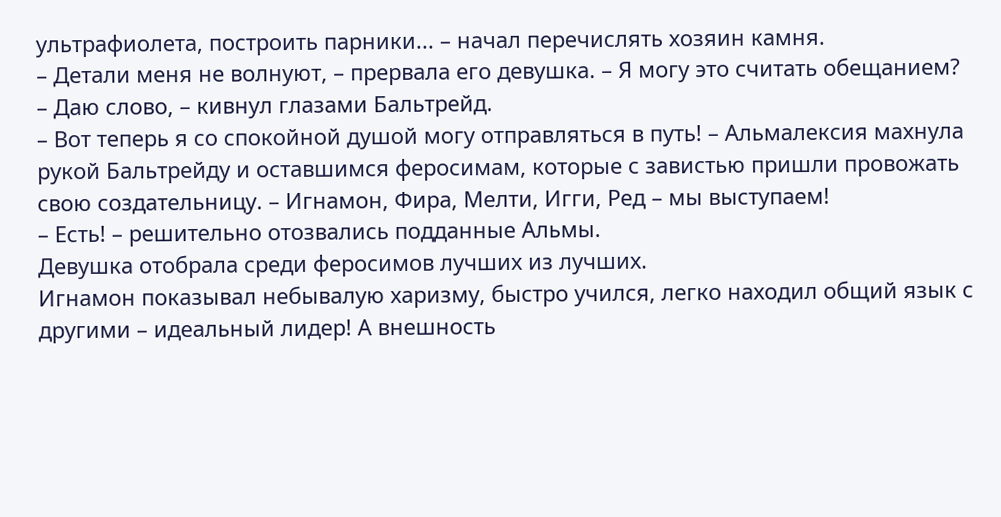ультрафиолета, построить парники... – начал перечислять хозяин камня.
– Детали меня не волнуют, – прервала его девушка. – Я могу это считать обещанием?
– Даю слово, – кивнул глазами Бальтрейд.
– Вот теперь я со спокойной душой могу отправляться в путь! – Альмалексия махнула рукой Бальтрейду и оставшимся феросимам, которые с завистью пришли провожать свою создательницу. – Игнамон, Фира, Мелти, Игги, Ред – мы выступаем!
– Есть! – решительно отозвались подданные Альмы.
Девушка отобрала среди феросимов лучших из лучших.
Игнамон показывал небывалую харизму, быстро учился, легко находил общий язык с другими – идеальный лидер! А внешность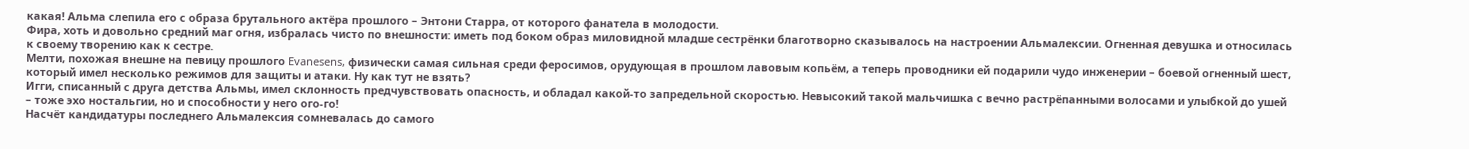какая! Альма слепила его с образа брутального актёра прошлого – Энтони Старра, от которого фанатела в молодости.
Фира, хоть и довольно средний маг огня, избралась чисто по внешности: иметь под боком образ миловидной младше сестрёнки благотворно сказывалось на настроении Альмалексии. Огненная девушка и относилась к своему творению как к сестре.
Мелти, похожая внешне на певицу прошлого Evanesens, физически самая сильная среди феросимов, орудующая в прошлом лавовым копьём, а теперь проводники ей подарили чудо инженерии – боевой огненный шест, который имел несколько режимов для защиты и атаки. Ну как тут не взять?
Игги, списанный с друга детства Альмы, имел склонность предчувствовать опасность, и обладал какой-то запредельной скоростью. Невысокий такой мальчишка с вечно растрёпанными волосами и улыбкой до ушей – тоже эхо ностальгии, но и способности у него ого-го!
Насчёт кандидатуры последнего Альмалексия сомневалась до самого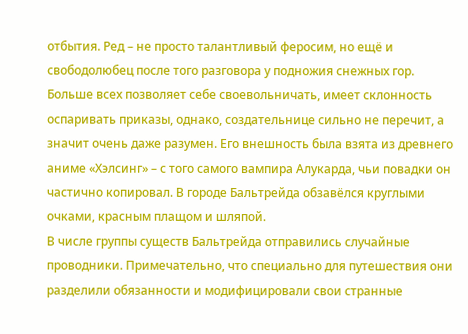отбытия. Ред – не просто талантливый феросим, но ещё и свободолюбец после того разговора у подножия снежных гор. Больше всех позволяет себе своевольничать, имеет склонность оспаривать приказы, однако, создательнице сильно не перечит, а значит очень даже разумен. Его внешность была взята из древнего аниме «Хэлсинг» – с того самого вампира Алукарда, чьи повадки он частично копировал. В городе Бальтрейда обзавёлся круглыми очками, красным плащом и шляпой.
В числе группы существ Бальтрейда отправились случайные проводники. Примечательно, что специально для путешествия они разделили обязанности и модифицировали свои странные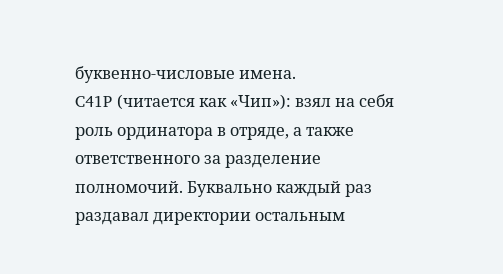буквенно-числовые имена.
C41P (читается как «Чип»): взял на себя роль ординатора в отряде, а также ответственного за разделение полномочий. Буквально каждый раз раздавал директории остальным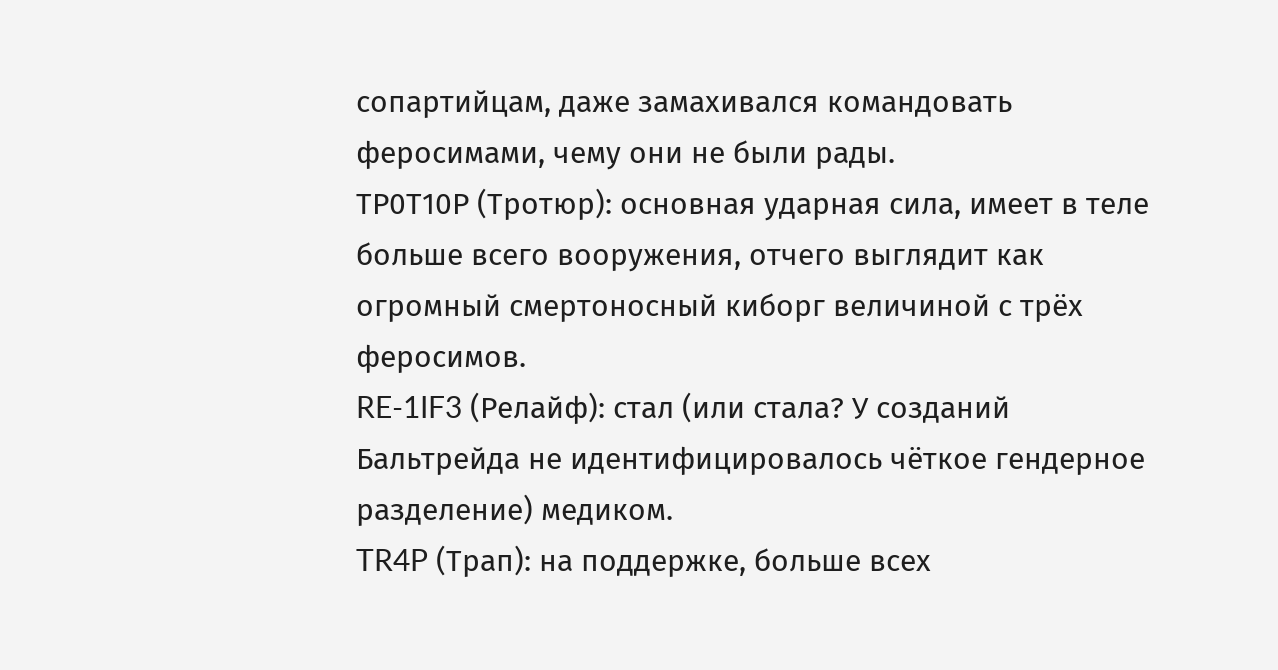сопартийцам, даже замахивался командовать феросимами, чему они не были рады.
ТР0Т10Р (Тротюр): основная ударная сила, имеет в теле больше всего вооружения, отчего выглядит как огромный смертоносный киборг величиной с трёх феросимов.
RE-1IF3 (Релайф): стал (или стала? У созданий Бальтрейда не идентифицировалось чёткое гендерное разделение) медиком.
TR4P (Трап): на поддержке, больше всех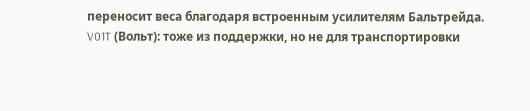переносит веса благодаря встроенным усилителям Бальтрейда.
V01T (Вольт): тоже из поддержки, но не для транспортировки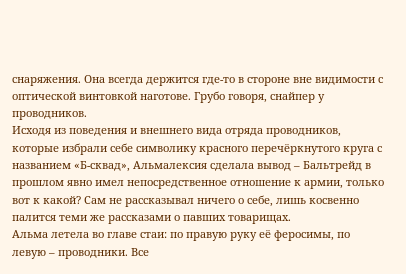снаряжения. Она всегда держится где-то в стороне вне видимости с оптической винтовкой наготове. Грубо говоря, снайпер у проводников.
Исходя из поведения и внешнего вида отряда проводников, которые избрали себе символику красного перечёркнутого круга с названием «Б-сквад», Альмалексия сделала вывод – Бальтрейд в прошлом явно имел непосредственное отношение к армии, только вот к какой? Сам не рассказывал ничего о себе, лишь косвенно палится теми же рассказами о павших товарищах.
Альма летела во главе стаи: по правую руку её феросимы, по левую – проводники. Все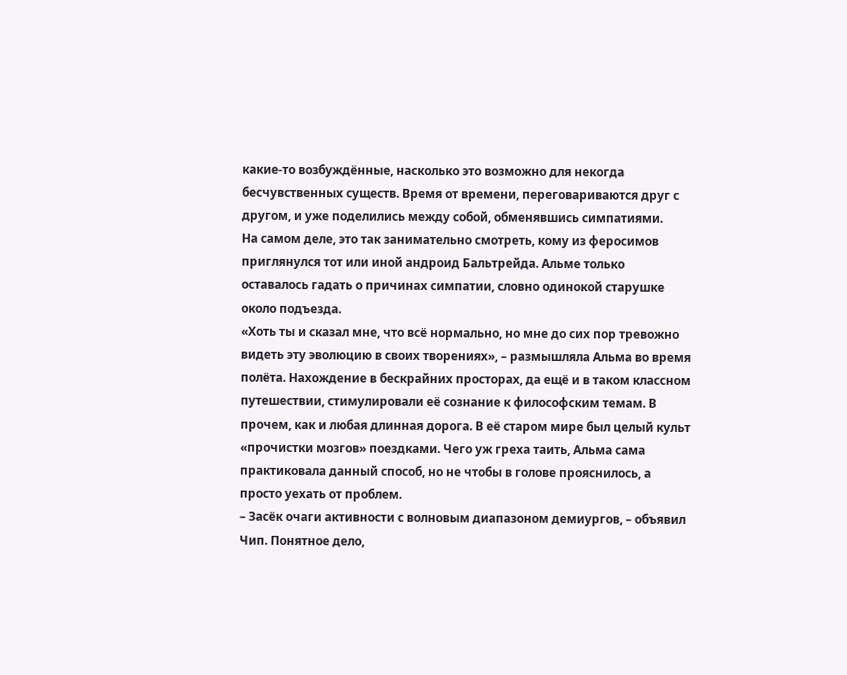какие-то возбуждённые, насколько это возможно для некогда бесчувственных существ. Время от времени, переговариваются друг с другом, и уже поделились между собой, обменявшись симпатиями.
На самом деле, это так занимательно смотреть, кому из феросимов приглянулся тот или иной андроид Бальтрейда. Альме только оставалось гадать о причинах симпатии, словно одинокой старушке около подъезда.
«Хоть ты и сказал мне, что всё нормально, но мне до сих пор тревожно видеть эту эволюцию в своих творениях», – размышляла Альма во время полёта. Нахождение в бескрайних просторах, да ещё и в таком классном путешествии, стимулировали её сознание к философским темам. В прочем, как и любая длинная дорога. В её старом мире был целый культ «прочистки мозгов» поездками. Чего уж греха таить, Альма сама практиковала данный способ, но не чтобы в голове прояснилось, а просто уехать от проблем.
– Засёк очаги активности с волновым диапазоном демиургов, – объявил Чип. Понятное дело,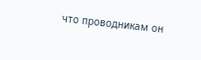что проводникам он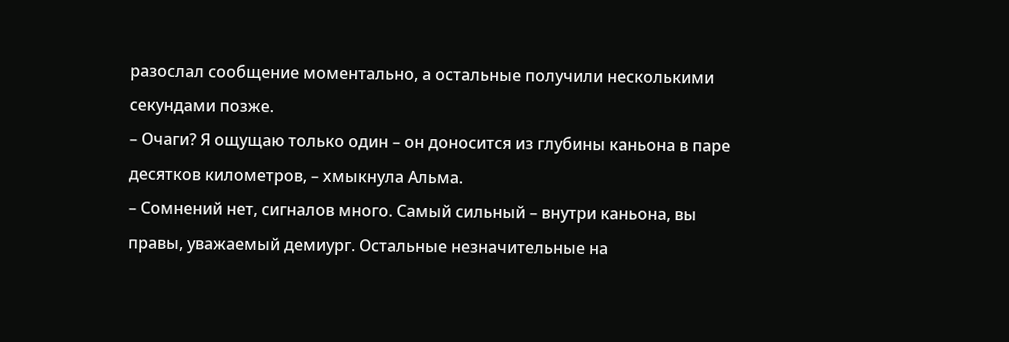разослал сообщение моментально, а остальные получили несколькими секундами позже.
– Очаги? Я ощущаю только один – он доносится из глубины каньона в паре десятков километров, – хмыкнула Альма.
– Сомнений нет, сигналов много. Самый сильный – внутри каньона, вы правы, уважаемый демиург. Остальные незначительные на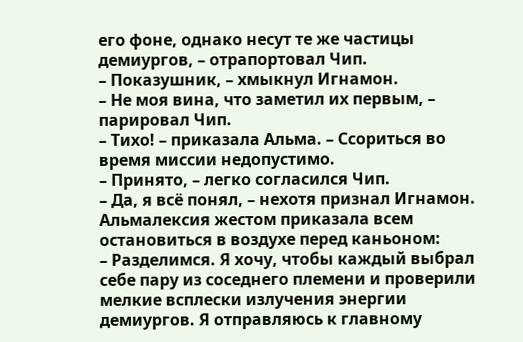его фоне, однако несут те же частицы демиургов, – отрапортовал Чип.
– Показушник, – хмыкнул Игнамон.
– Не моя вина, что заметил их первым, – парировал Чип.
– Тихо! – приказала Альма. – Ссориться во время миссии недопустимо.
– Принято, – легко согласился Чип.
– Да, я всё понял, – нехотя признал Игнамон.
Альмалексия жестом приказала всем остановиться в воздухе перед каньоном:
– Разделимся. Я хочу, чтобы каждый выбрал себе пару из соседнего племени и проверили мелкие всплески излучения энергии демиургов. Я отправляюсь к главному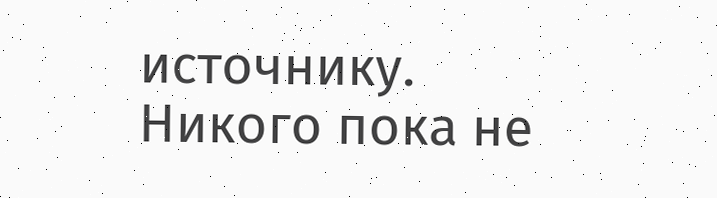источнику. Никого пока не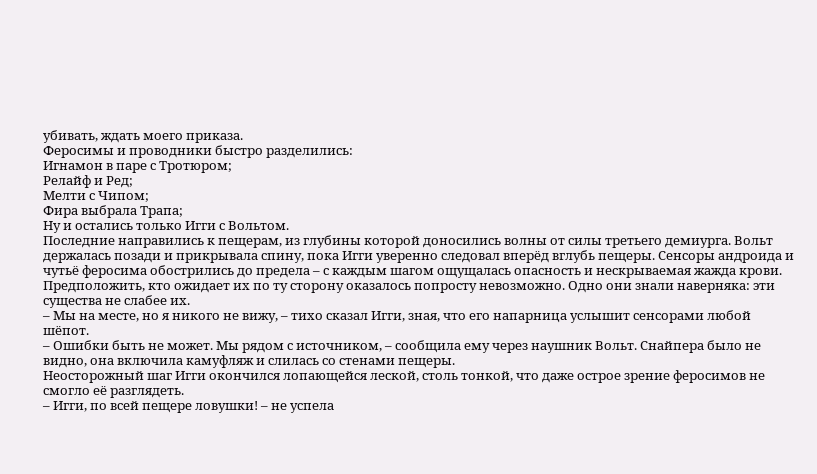убивать, ждать моего приказа.
Феросимы и проводники быстро разделились:
Игнамон в паре с Тротюром;
Релайф и Ред;
Мелти с Чипом;
Фира выбрала Трапа;
Ну и остались только Игги с Вольтом.
Последние направились к пещерам, из глубины которой доносились волны от силы третьего демиурга. Вольт держалась позади и прикрывала спину, пока Игги уверенно следовал вперёд вглубь пещеры. Сенсоры андроида и чутьё феросима обострились до предела – с каждым шагом ощущалась опасность и нескрываемая жажда крови. Предположить, кто ожидает их по ту сторону оказалось попросту невозможно. Одно они знали наверняка: эти существа не слабее их.
– Мы на месте, но я никого не вижу, – тихо сказал Игги, зная, что его напарница услышит сенсорами любой шёпот.
– Ошибки быть не может. Мы рядом с источником, – сообщила ему через наушник Вольт. Снайпера было не видно, она включила камуфляж и слилась со стенами пещеры.
Неосторожный шаг Игги окончился лопающейся леской, столь тонкой, что даже острое зрение феросимов не смогло её разглядеть.
– Игги, по всей пещере ловушки! – не успела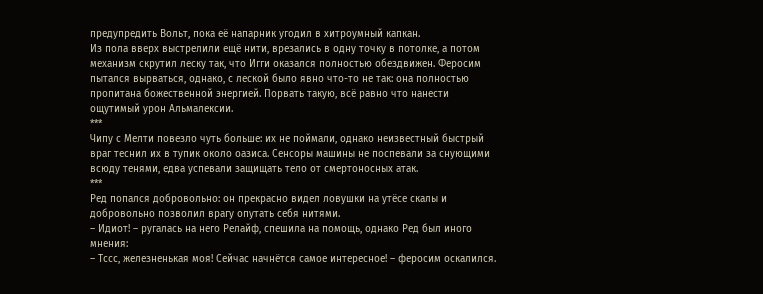предупредить Вольт, пока её напарник угодил в хитроумный капкан.
Из пола вверх выстрелили ещё нити, врезались в одну точку в потолке, а потом механизм скрутил леску так, что Игги оказался полностью обездвижен. Феросим пытался вырваться, однако, с леской было явно что-то не так: она полностью пропитана божественной энергией. Порвать такую, всё равно что нанести ощутимый урон Альмалексии.
***
Чипу с Мелти повезло чуть больше: их не поймали, однако неизвестный быстрый враг теснил их в тупик около оазиса. Сенсоры машины не поспевали за снующими всюду тенями, едва успевали защищать тело от смертоносных атак.
***
Ред попался добровольно: он прекрасно видел ловушки на утёсе скалы и добровольно позволил врагу опутать себя нитями.
– Идиот! – ругалась на него Релайф, спешила на помощь, однако Ред был иного мнения:
– Тссс, железненькая моя! Сейчас начнётся самое интересное! – феросим оскалился.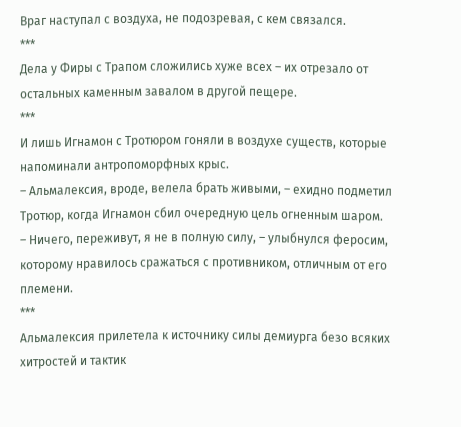Враг наступал с воздуха, не подозревая, с кем связался.
***
Дела у Фиры с Трапом сложились хуже всех – их отрезало от остальных каменным завалом в другой пещере.
***
И лишь Игнамон с Тротюром гоняли в воздухе существ, которые напоминали антропоморфных крыс.
– Альмалексия, вроде, велела брать живыми, – ехидно подметил Тротюр, когда Игнамон сбил очередную цель огненным шаром.
– Ничего, переживут, я не в полную силу, – улыбнулся феросим, которому нравилось сражаться с противником, отличным от его племени.
***
Альмалексия прилетела к источнику силы демиурга безо всяких хитростей и тактик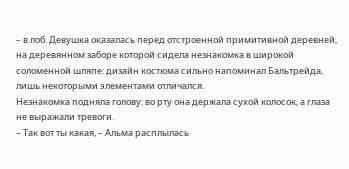– в лоб. Девушка оказалась перед отстроенной примитивной деревней, на деревянном заборе которой сидела незнакомка в широкой соломенной шляпе: дизайн костюма сильно напоминал Бальтрейда, лишь некоторыми элементами отличался.
Незнакомка подняла голову: во рту она держала сухой колосок, а глаза не выражали тревоги.
– Так вот ты какая, – Альма расплылась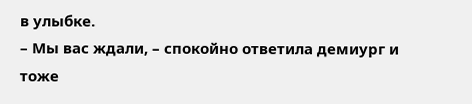в улыбке.
– Мы вас ждали, – спокойно ответила демиург и тоже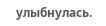улыбнулась.